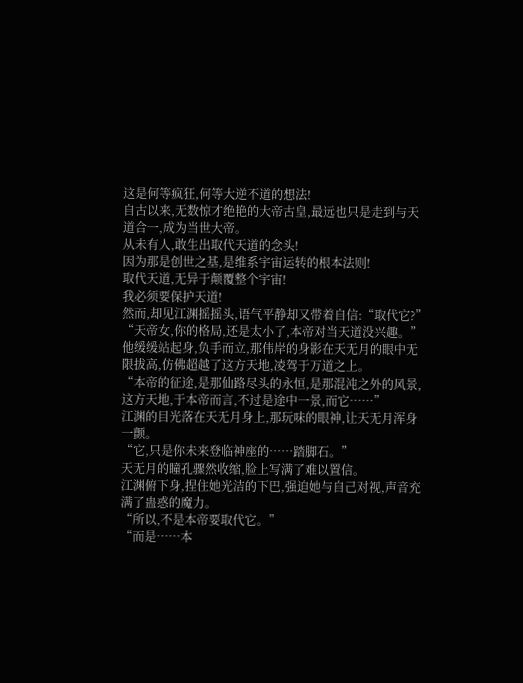这是何等疯狂,何等大逆不道的想法!
自古以来,无数惊才绝艳的大帝古皇,最远也只是走到与天道合一,成为当世大帝。
从未有人,敢生出取代天道的念头!
因为那是创世之基,是维系宇宙运转的根本法则!
取代天道,无异于颠覆整个宇宙!
我必须要保护天道!
然而,却见江渊摇摇头,语气平静却又带着自信:“取代它?”
“天帝女,你的格局,还是太小了,本帝对当天道没兴趣。”
他缓缓站起身,负手而立,那伟岸的身影在天无月的眼中无限拔高,仿佛超越了这方天地,凌驾于万道之上。
“本帝的征途,是那仙路尽头的永恒,是那混沌之外的风景,这方天地,于本帝而言,不过是途中一景,而它……”
江渊的目光落在天无月身上,那玩味的眼神,让天无月浑身一颤。
“它,只是你未来登临神座的……踏脚石。”
天无月的瞳孔骤然收缩,脸上写满了难以置信。
江渊俯下身,捏住她光洁的下巴,强迫她与自己对视,声音充满了蛊惑的魔力。
“所以,不是本帝要取代它。”
“而是……本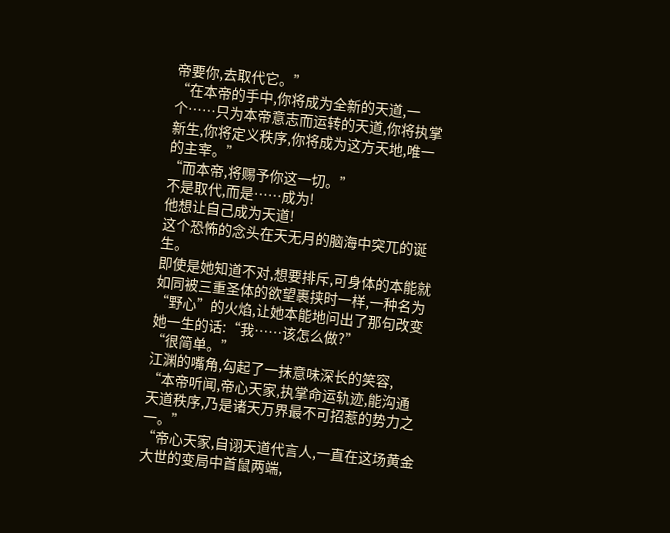帝要你,去取代它。”
“在本帝的手中,你将成为全新的天道,一个……只为本帝意志而运转的天道,你将执掌新生,你将定义秩序,你将成为这方天地,唯一的主宰。”
“而本帝,将赐予你这一切。”
不是取代,而是……成为!
他想让自己成为天道!
这个恐怖的念头在天无月的脑海中突兀的诞生。
即使是她知道不对,想要排斥,可身体的本能就如同被三重圣体的欲望裹挟时一样,一种名为“野心”的火焰,让她本能地问出了那句改变她一生的话:“我……该怎么做?”
“很简单。”
江渊的嘴角,勾起了一抹意味深长的笑容,
“本帝听闻,帝心天家,执掌命运轨迹,能沟通天道秩序,乃是诸天万界最不可招惹的势力之一。”
“帝心天家,自诩天道代言人,一直在这场黄金大世的变局中首鼠两端,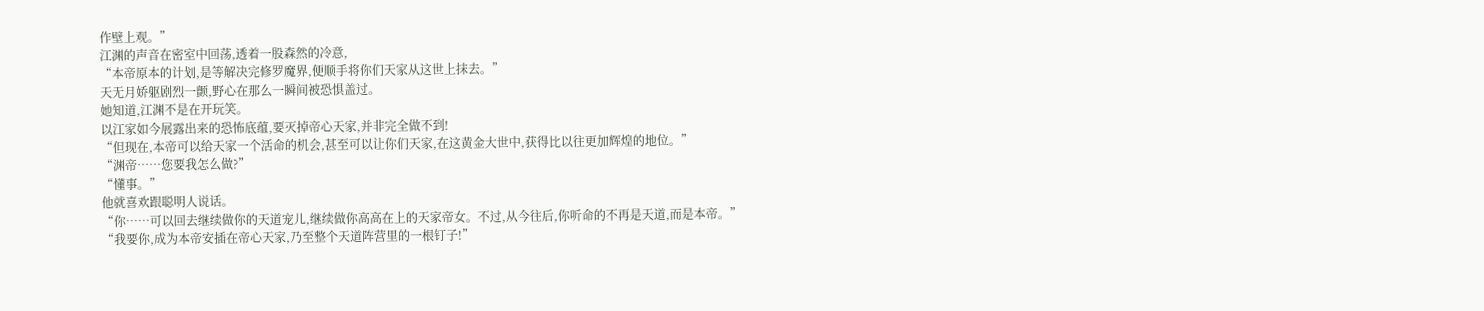作壁上观。”
江渊的声音在密室中回荡,透着一股森然的冷意,
“本帝原本的计划,是等解决完修罗魔界,便顺手将你们天家从这世上抹去。”
天无月娇躯剧烈一颤,野心在那么一瞬间被恐惧盖过。
她知道,江渊不是在开玩笑。
以江家如今展露出来的恐怖底蕴,要灭掉帝心天家,并非完全做不到!
“但现在,本帝可以给天家一个活命的机会,甚至可以让你们天家,在这黄金大世中,获得比以往更加辉煌的地位。”
“渊帝……您要我怎么做?”
“懂事。”
他就喜欢跟聪明人说话。
“你……可以回去继续做你的天道宠儿,继续做你高高在上的天家帝女。不过,从今往后,你听命的不再是天道,而是本帝。”
“我要你,成为本帝安插在帝心天家,乃至整个天道阵营里的一根钉子!”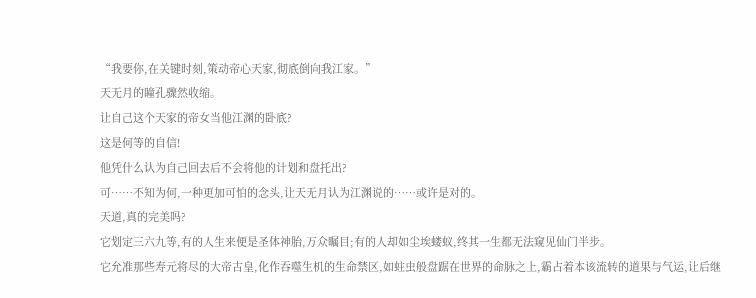“我要你,在关键时刻,策动帝心天家,彻底倒向我江家。”
天无月的瞳孔骤然收缩。
让自己这个天家的帝女当他江渊的卧底?
这是何等的自信!
他凭什么认为自己回去后不会将他的计划和盘托出?
可……不知为何,一种更加可怕的念头,让天无月认为江渊说的……或许是对的。
天道,真的完美吗?
它划定三六九等,有的人生来便是圣体神胎,万众瞩目;有的人却如尘埃蝼蚁,终其一生都无法窥见仙门半步。
它允准那些寿元将尽的大帝古皇,化作吞噬生机的生命禁区,如蛀虫般盘踞在世界的命脉之上,霸占着本该流转的道果与气运,让后继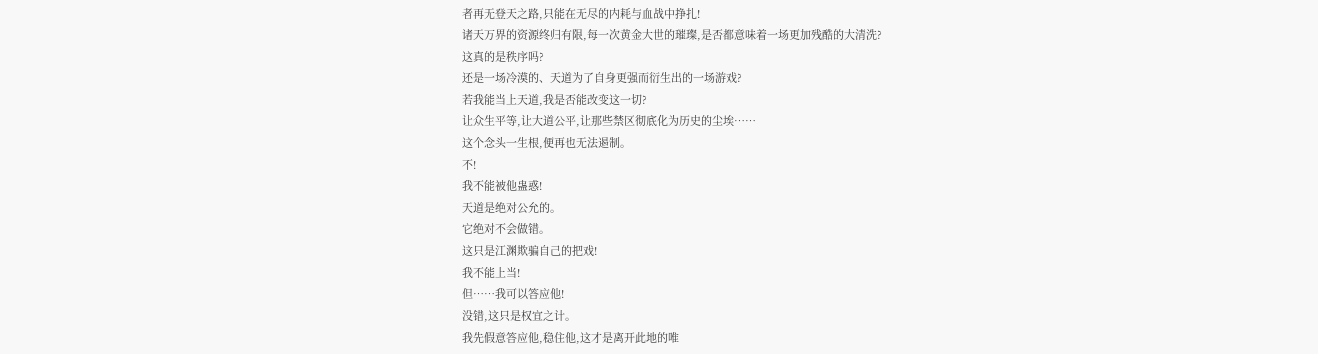者再无登天之路,只能在无尽的内耗与血战中挣扎!
诸天万界的资源终归有限,每一次黄金大世的璀璨,是否都意味着一场更加残酷的大清洗?
这真的是秩序吗?
还是一场冷漠的、天道为了自身更强而衍生出的一场游戏?
若我能当上天道,我是否能改变这一切?
让众生平等,让大道公平,让那些禁区彻底化为历史的尘埃……
这个念头一生根,便再也无法遏制。
不!
我不能被他蛊惑!
天道是绝对公允的。
它绝对不会做错。
这只是江渊欺骗自己的把戏!
我不能上当!
但……我可以答应他!
没错,这只是权宜之计。
我先假意答应他,稳住他,这才是离开此地的唯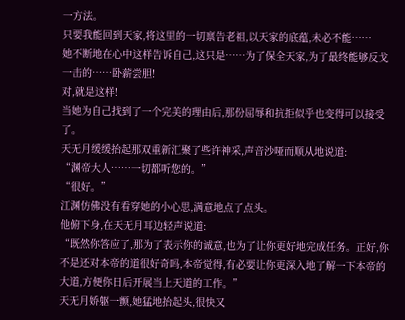一方法。
只要我能回到天家,将这里的一切禀告老祖,以天家的底蕴,未必不能……
她不断地在心中这样告诉自己,这只是……为了保全天家,为了最终能够反戈一击的……卧薪尝胆!
对,就是这样!
当她为自己找到了一个完美的理由后,那份屈辱和抗拒似乎也变得可以接受了。
天无月缓缓抬起那双重新汇聚了些许神采,声音沙哑而顺从地说道:
“渊帝大人……一切都听您的。”
“很好。”
江渊仿佛没有看穿她的小心思,满意地点了点头。
他俯下身,在天无月耳边轻声说道:
“既然你答应了,那为了表示你的诚意,也为了让你更好地完成任务。正好,你不是还对本帝的道很好奇吗,本帝觉得,有必要让你更深入地了解一下本帝的大道,方便你日后开展当上天道的工作。”
天无月娇躯一颤,她猛地抬起头,很快又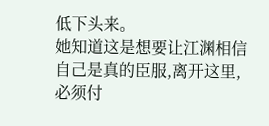低下头来。
她知道这是想要让江渊相信自己是真的臣服,离开这里,必须付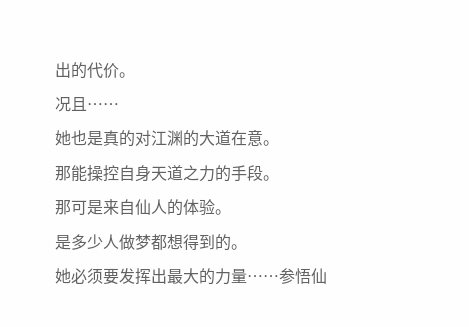出的代价。
况且……
她也是真的对江渊的大道在意。
那能操控自身天道之力的手段。
那可是来自仙人的体验。
是多少人做梦都想得到的。
她必须要发挥出最大的力量……参悟仙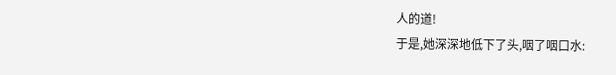人的道!
于是,她深深地低下了头,咽了咽口水: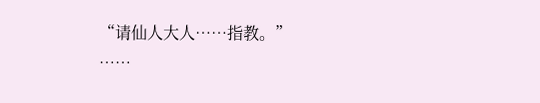“请仙人大人……指教。”
……